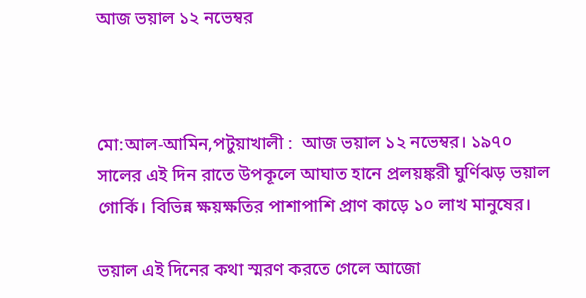আজ ভয়াল ১২ নভেম্বর



মো:আল-আমিন,পটুয়াখালী :  আজ ভয়াল ১২ নভেম্বর। ১৯৭০ সালের এই দিন রাতে উপকূলে আঘাত হানে প্রলয়ঙ্করী ঘুর্ণিঝড় ভয়াল গোর্কি। বিভিন্ন ক্ষয়ক্ষতির পাশাপাশি প্রাণ কাড়ে ১০ লাখ মানুষের।

ভয়াল এই দিনের কথা স্মরণ করতে গেলে আজো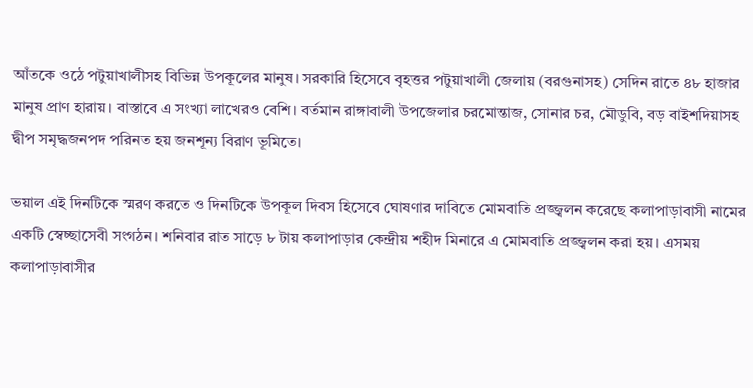আঁতকে ওঠে পটুয়াখালীসহ বিভিন্ন উপকূলের মানুষ। সরকারি হিসেবে বৃহত্তর পটুয়াখালী জেলায় (বরগুনাসহ) সেদিন রাতে ৪৮ হাজার মানুষ প্রাণ হারায়। বাস্তাবে এ সংখ্যা লাখেরও বেশি। বর্তমান রাঙ্গাবালী উপজেলার চরমোন্তাজ, সোনার চর, মৌডুবি, বড় বাইশদিয়াসহ দ্বীপ সমৃদ্ধজনপদ পরিনত হয় জনশূন্য বিরাণ ভূমিতে।

ভয়াল এই দিনটিকে স্মরণ করতে ও দিনটিকে উপকূল দিবস হিসেবে ঘোষণার দাবিতে মোমবাতি প্রজ্জ্বলন করেছে কলাপাড়াবাসী নামের একটি স্বেচ্ছাসেবী সংগঠন। শনিবার রাত সাড়ে ৮ টায় কলাপাড়ার কেন্দ্রীয় শহীদ মিনারে এ মোমবাতি প্রজ্জ্বলন করা হয়। এসময় কলাপাড়াবাসীর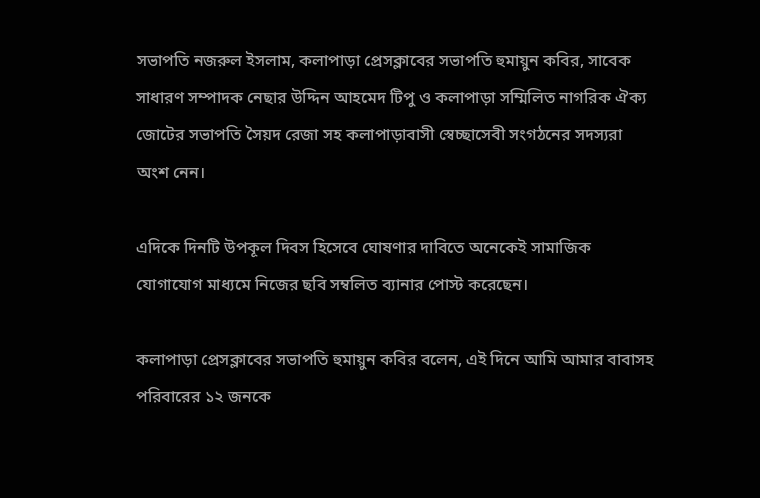সভাপতি নজরুল ইসলাম, কলাপাড়া প্রেসক্লাবের সভাপতি হুমায়ুন কবির, সাবেক সাধারণ সম্পাদক নেছার উদ্দিন আহমেদ টিপু ও কলাপাড়া সম্মিলিত নাগরিক ঐক্য জোটের সভাপতি সৈয়দ রেজা সহ কলাপাড়াবাসী স্বেচ্ছাসেবী সংগঠনের সদস্যরা অংশ নেন।

এদিকে দিনটি উপকূল দিবস হিসেবে ঘোষণার দাবিতে অনেকেই সামাজিক যোগাযোগ মাধ্যমে নিজের ছবি সম্বলিত ব্যানার পোস্ট করেছেন।

কলাপাড়া প্রেসক্লাবের সভাপতি হুমায়ুন কবির বলেন, এই দিনে আমি আমার বাবাসহ পরিবারের ১২ জনকে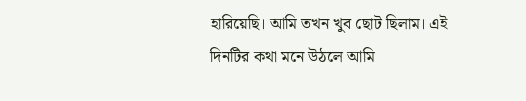হারিয়েছি। আমি তখন খুব ছোট ছিলাম। এই দিনটির কথা মনে উঠলে আমি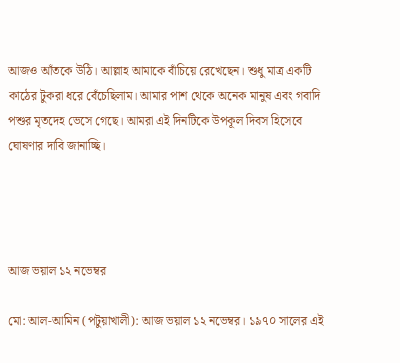আজও আঁতকে উঠি। আল্লাহ আমাকে বাঁচিয়ে রেখেছেন। শুধু মাত্র একটি কাঠের টুকরা ধরে বেঁচেছিলাম। আমার পাশ থেকে অনেক মানুষ এবং গবাদি পশুর মৃতদেহ ভেসে গেছে। আমরা এই দিনটিকে উপকূল দিবস হিসেবে ঘোষণার দাবি জানাচ্ছি।




আজ ভয়াল ১২ নভেম্বর

মো: আল-আমিন (পটুয়াখালী): আজ ভয়াল ১২ নভেম্বর। ১৯৭০ সালের এই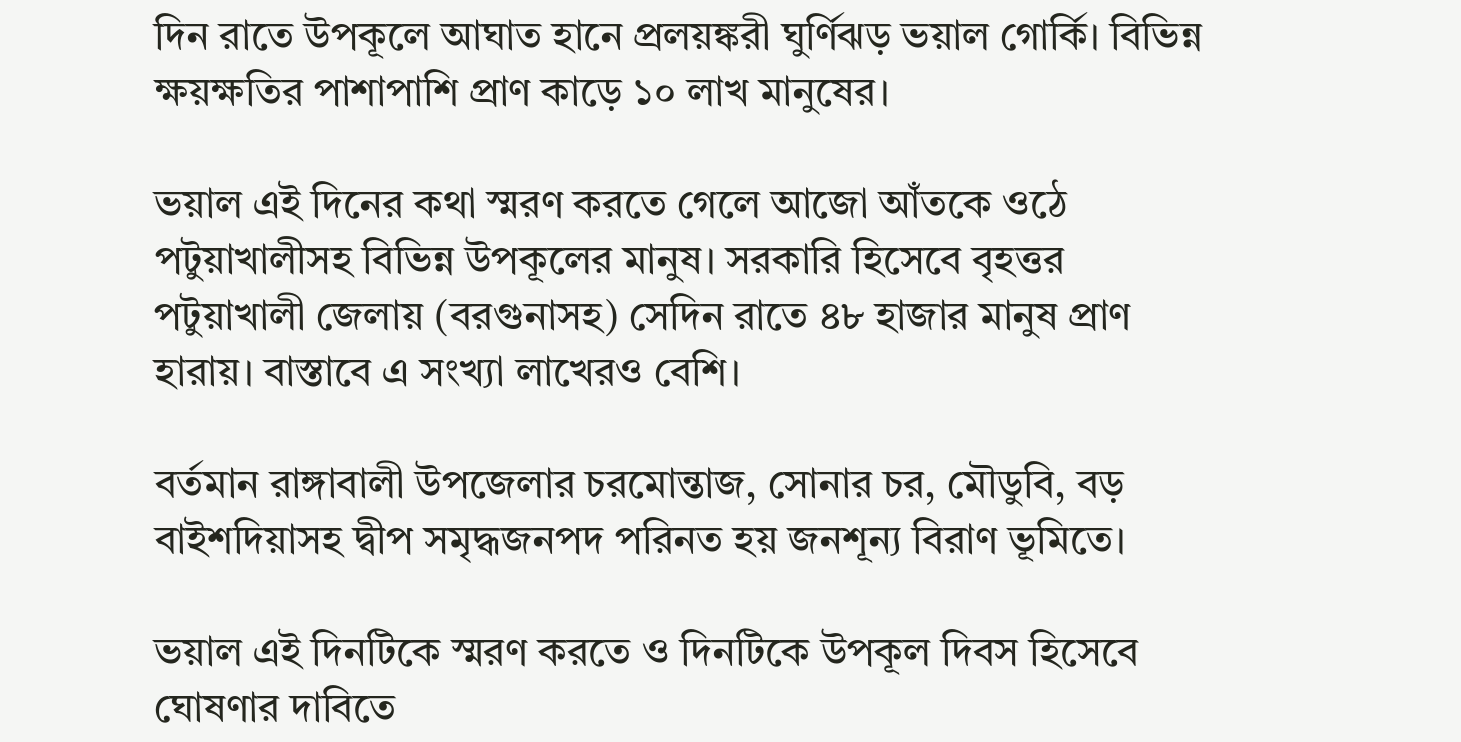দিন রাতে উপকূলে আঘাত হানে প্রলয়ঙ্করী ঘুর্ণিঝড় ভয়াল গোর্কি। বিভিন্ন ক্ষয়ক্ষতির পাশাপাশি প্রাণ কাড়ে ১০ লাখ মানুষের।

ভয়াল এই দিনের কথা স্মরণ করতে গেলে আজো আঁতকে ওঠে পটুয়াখালীসহ বিভিন্ন উপকূলের মানুষ। সরকারি হিসেবে বৃহত্তর পটুয়াখালী জেলায় (বরগুনাসহ) সেদিন রাতে ৪৮ হাজার মানুষ প্রাণ হারায়। বাস্তাবে এ সংখ্যা লাখেরও বেশি।

বর্তমান রাঙ্গাবালী উপজেলার চরমোন্তাজ, সোনার চর, মৌডুবি, বড় বাইশদিয়াসহ দ্বীপ সমৃদ্ধজনপদ পরিনত হয় জনশূন্য বিরাণ ভূমিতে।

ভয়াল এই দিনটিকে স্মরণ করতে ও দিনটিকে উপকূল দিবস হিসেবে ঘোষণার দাবিতে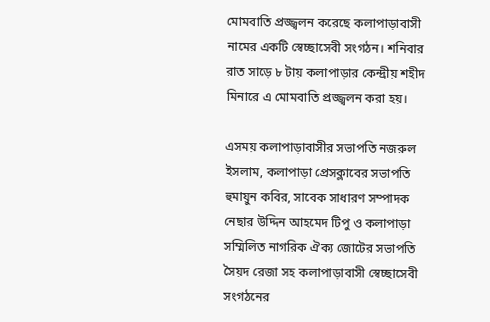মোমবাতি প্রজ্জ্বলন করেছে কলাপাড়াবাসী নামের একটি স্বেচ্ছাসেবী সংগঠন। শনিবার রাত সাড়ে ৮ টায় কলাপাড়ার কেন্দ্রীয় শহীদ মিনারে এ মোমবাতি প্রজ্জ্বলন করা হয়।

এসময় কলাপাড়াবাসীর সভাপতি নজরুল ইসলাম, কলাপাড়া প্রেসক্লাবের সভাপতি হুমায়ুন কবির, সাবেক সাধারণ সম্পাদক নেছার উদ্দিন আহমেদ টিপু ও কলাপাড়া সম্মিলিত নাগরিক ঐক্য জোটের সভাপতি সৈয়দ রেজা সহ কলাপাড়াবাসী স্বেচ্ছাসেবী সংগঠনের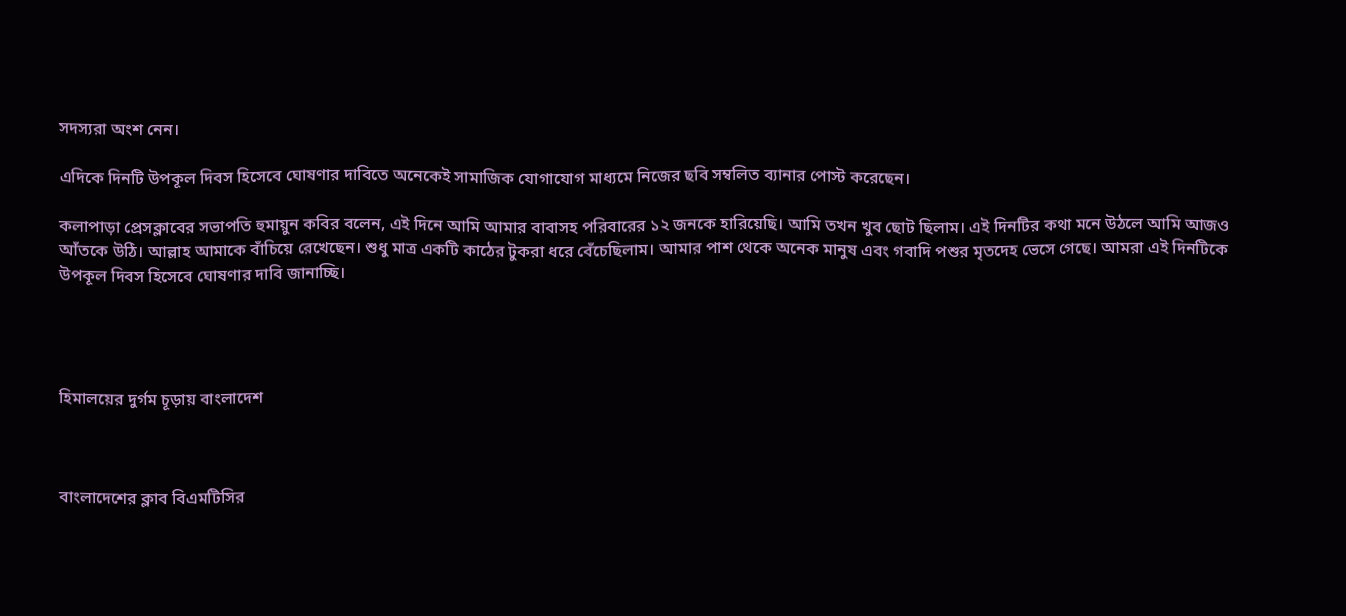সদস্যরা অংশ নেন।

এদিকে দিনটি উপকূল দিবস হিসেবে ঘোষণার দাবিতে অনেকেই সামাজিক যোগাযোগ মাধ্যমে নিজের ছবি সম্বলিত ব্যানার পোস্ট করেছেন।

কলাপাড়া প্রেসক্লাবের সভাপতি হুমায়ুন কবির বলেন, এই দিনে আমি আমার বাবাসহ পরিবারের ১২ জনকে হারিয়েছি। আমি তখন খুব ছোট ছিলাম। এই দিনটির কথা মনে উঠলে আমি আজও আঁতকে উঠি। আল্লাহ আমাকে বাঁচিয়ে রেখেছেন। শুধু মাত্র একটি কাঠের টুকরা ধরে বেঁচেছিলাম। আমার পাশ থেকে অনেক মানুষ এবং গবাদি পশুর মৃতদেহ ভেসে গেছে। আমরা এই দিনটিকে উপকূল দিবস হিসেবে ঘোষণার দাবি জানাচ্ছি।




হিমালয়ের দুর্গম চূড়ায় বাংলাদেশ



বাংলাদেশের ক্লাব বিএমটিসির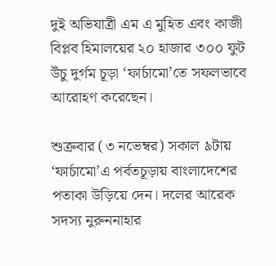দুই অভিযাত্রী এম এ মুহিত এবং কাজী বিপ্লব হিমালয়ের ২০ হাজার ৩০০ ফুট উঁচু দুর্গম চূড়া ‘ফার্চামো’তে সফলভাবে আরোহণ করেছেন।

শুক্রবার (৩ নভেম্বর) সকাল ৯টায় ‘ফার্চামো’এ পর্বতচূড়ায় বাংলাদেশের পতাকা উড়িয়ে দেন। দলের আরেক সদস্য নুরুননাহার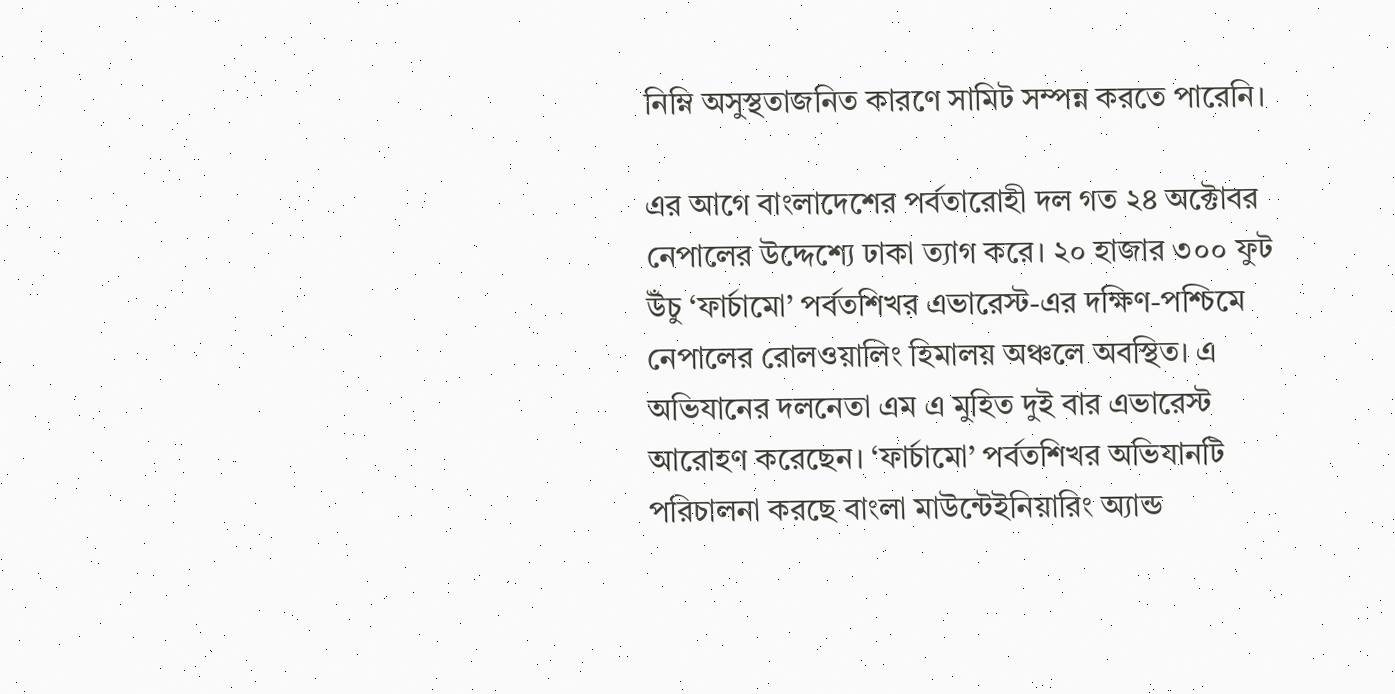নিম্নি অসুস্থতাজনিত কারণে সামিট সম্পন্ন করতে পারেনি।

এর আগে বাংলাদেশের পর্বতারোহী দল গত ২৪ অক্টোবর নেপালের উদ্দেশ্যে ঢাকা ত্যাগ করে। ২০ হাজার ৩০০ ফুট উঁচু ‘ফার্চামো’ পর্বতশিখর এভারেস্ট-এর দক্ষিণ-পশ্চিমে নেপালের রোলওয়ালিং হিমালয় অঞ্চলে অবস্থিত। এ অভিযানের দলনেতা এম এ মুহিত দুই বার এভারেস্ট আরোহণ করেছেন। ‘ফার্চামো’ পর্বতশিখর অভিযানটি পরিচালনা করছে বাংলা মাউন্টেইনিয়ারিং অ্যান্ড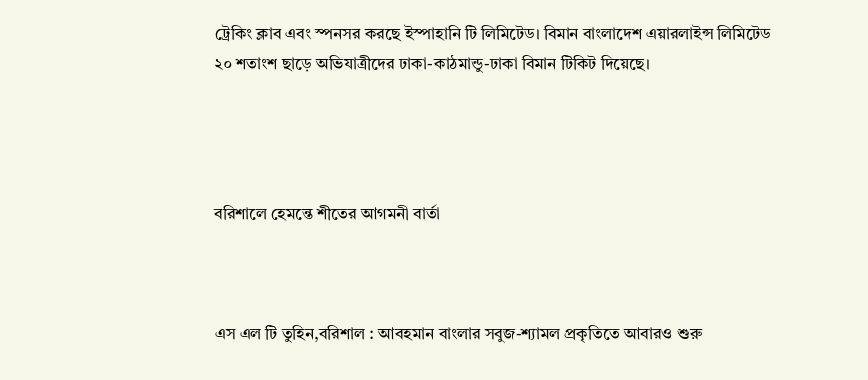ট্রেকিং ক্লাব এবং স্পনসর করছে ইস্পাহানি টি লিমিটেড। বিমান বাংলাদেশ এয়ারলাইন্স লিমিটেড ২০ শতাংশ ছাড়ে অভিযাত্রীদের ঢাকা-কাঠমান্ডু-ঢাকা বিমান টিকিট দিয়েছে।




বরিশালে হেমন্তে শীতের আগমনী বার্তা



এস এল টি তুহিন,বরিশাল : আবহমান বাংলার সবুজ-শ্যামল প্রকৃতিতে আবারও শুরু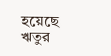হয়েছে ঋতুর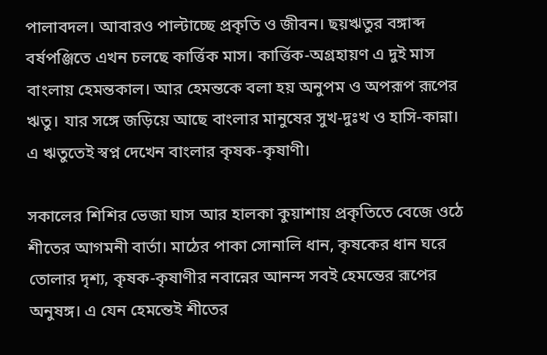পালাবদল। আবারও পাল্টাচ্ছে প্রকৃতি ও জীবন। ছয়ঋতুর বঙ্গাব্দ বর্ষপঞ্জিতে এখন চলছে কার্ত্তিক মাস। কার্ত্তিক-অগ্রহায়ণ এ দুই মাস বাংলায় হেমন্তকাল। আর হেমন্তকে বলা হয় অনুপম ও অপরূপ রূপের ঋতু। যার সঙ্গে জড়িয়ে আছে বাংলার মানুষের সুখ-দুঃখ ও হাসি-কান্না। এ ঋতুতেই স্বপ্ন দেখেন বাংলার কৃষক-কৃষাণী।

সকালের শিশির ভেজা ঘাস আর হালকা কুয়াশায় প্রকৃতিতে বেজে ওঠে শীতের আগমনী বার্তা। মাঠের পাকা সোনালি ধান, কৃষকের ধান ঘরে তোলার দৃশ্য, কৃষক-কৃষাণীর নবান্নের আনন্দ সবই হেমন্তের রূপের অনুষঙ্গ। এ যেন হেমন্তেই শীতের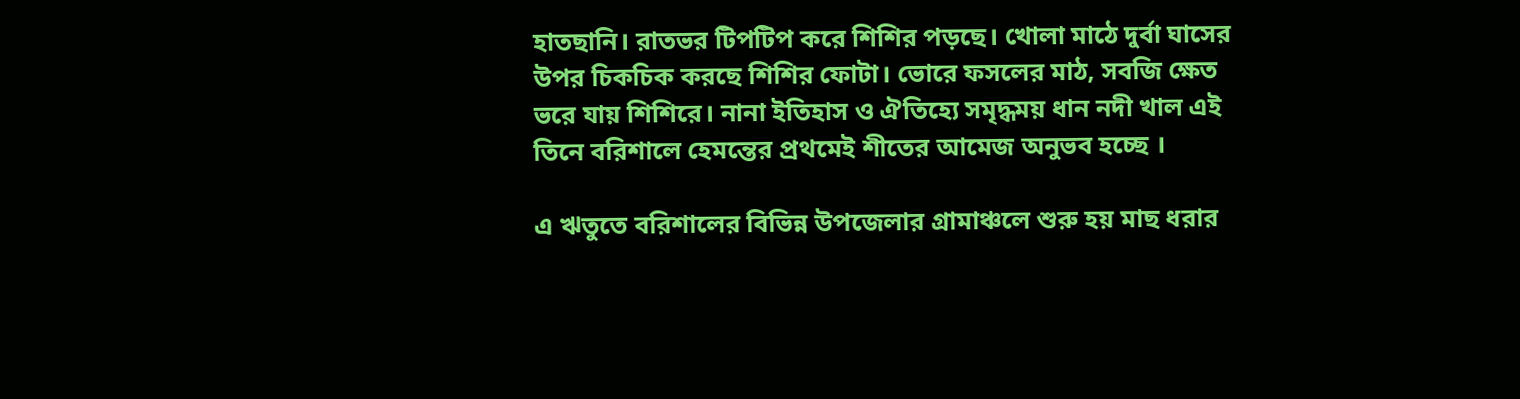হাতছানি। রাতভর টিপটিপ করে শিশির পড়ছে। খোলা মাঠে দুর্বা ঘাসের উপর চিকচিক করছে শিশির ফোটা। ভোরে ফসলের মাঠ, সবজি ক্ষেত ভরে যায় শিশিরে। নানা ইতিহাস ও ঐতিহ্যে সমৃদ্ধময় ধান নদী খাল এই তিনে বরিশালে হেমন্তের প্রথমেই শীতের আমেজ অনুভব হচ্ছে ।

এ ঋতুতে বরিশালের বিভিন্ন উপজেলার গ্রামাঞ্চলে শুরু হয় মাছ ধরার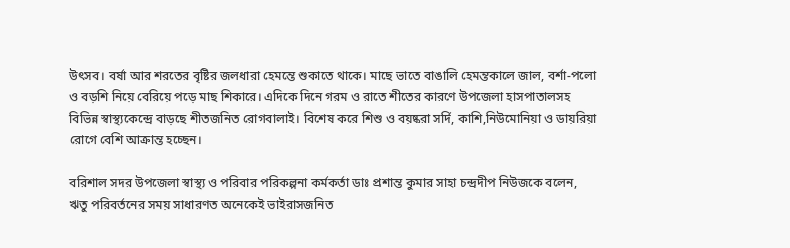উৎসব। বর্ষা আর শরতের বৃষ্টির জলধারা হেমন্তে শুকাতে থাকে। মাছে ভাতে বাঙালি হেমন্তকালে জাল, বর্শা-পলো ও বড়শি নিয়ে বেরিয়ে পড়ে মাছ শিকারে। এদিকে দিনে গরম ও রাতে শীতের কারণে উপজেলা হাসপাতালসহ বিভিন্ন স্বাস্থ্যকেন্দ্রে বাড়ছে শীতজনিত রোগবালাই। বিশেষ করে শিশু ও বয়ষ্করা সর্দি, কাশি,নিউমোনিয়া ও ডায়রিয়া রোগে বেশি আক্রান্ত হচ্ছেন।

বরিশাল সদর উপজেলা স্বাস্থ্য ও পরিবার পরিকল্পনা কর্মকর্তা ডাঃ প্রশান্ত কুমার সাহা চন্দ্রদীপ নিউজকে বলেন, ঋতু পরিবর্তনের সময় সাধারণত অনেকেই ভাইরাসজনিত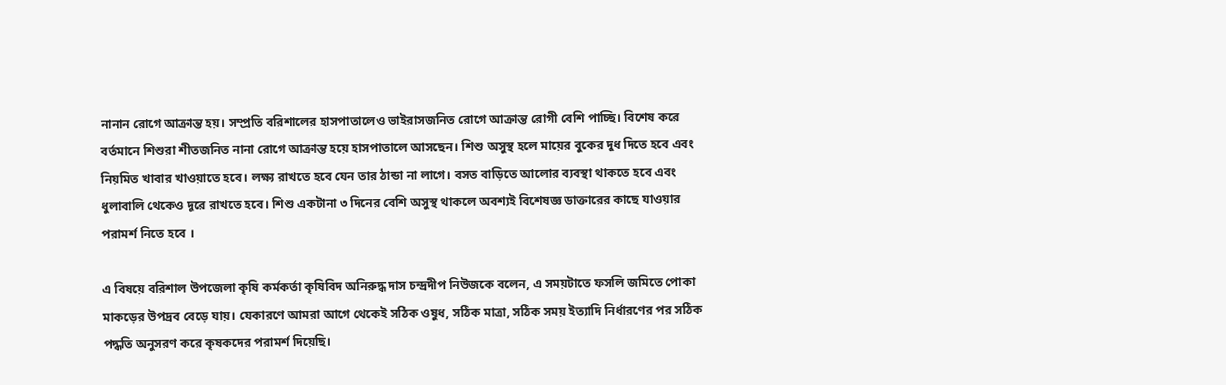নানান রোগে আক্রান্ত হয়। সম্প্রতি বরিশালের হাসপাতালেও ভাইরাসজনিত রোগে আক্রান্ত রোগী বেশি পাচ্ছি। বিশেষ করে বর্তমানে শিশুরা শীতজনিত নানা রোগে আক্রান্ত হয়ে হাসপাতালে আসছেন। শিশু অসুস্থ হলে মায়ের বুকের দুধ দিতে হবে এবং নিয়মিত খাবার খাওয়াতে হবে। লক্ষ্য রাখতে হবে যেন তার ঠান্ডা না লাগে। বসত বাড়িতে আলোর ব্যবস্থা থাকতে হবে এবং ধুলাবালি থেকেও দূরে রাখতে হবে। শিশু একটানা ৩ দিনের বেশি অসুস্থ থাকলে অবশ্যই বিশেষজ্ঞ ডাক্তারের কাছে যাওয়ার পরামর্শ নিতে হবে ।

এ বিষয়ে বরিশাল উপজেলা কৃষি কর্মকর্তা কৃষিবিদ অনিরুদ্ধ দাস চন্দ্রদীপ নিউজকে বলেন, এ সময়টাতে ফসলি জমিতে পোকা মাকড়ের উপদ্রব বেড়ে যায়। যেকারণে আমরা আগে থেকেই সঠিক ওষুধ, সঠিক মাত্রা, সঠিক সময় ইত্যাদি নির্ধারণের পর সঠিক পদ্ধতি অনুসরণ করে কৃষকদের পরামর্শ দিয়েছি।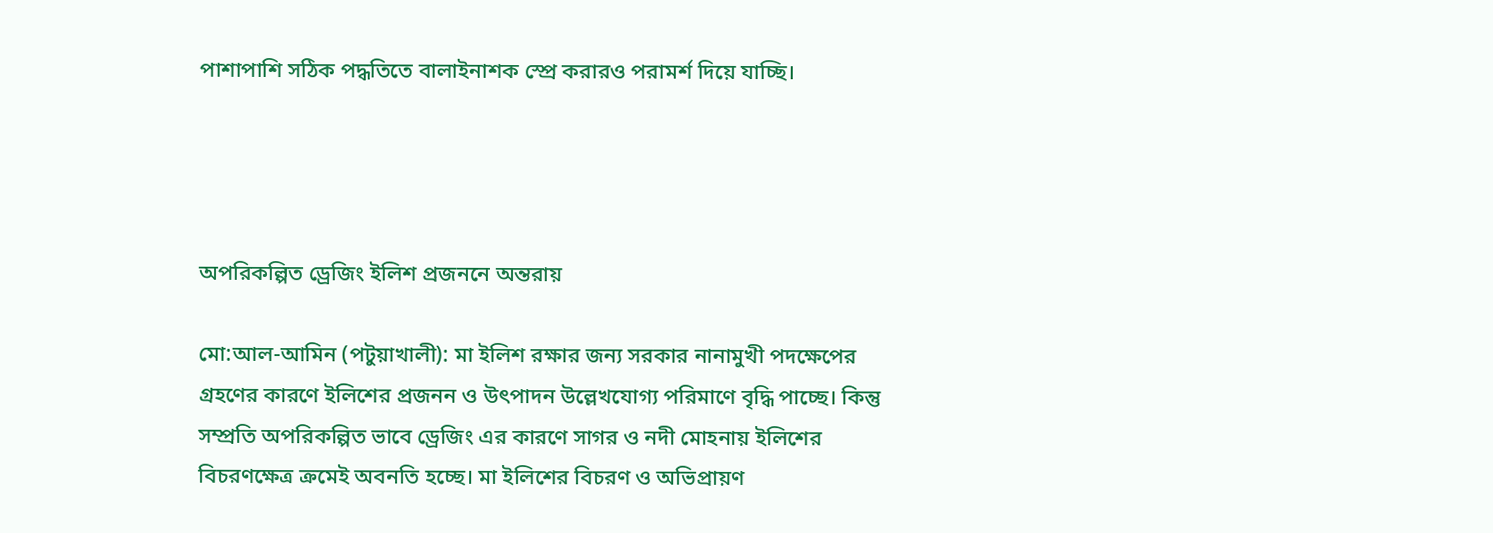পাশাপাশি সঠিক পদ্ধতিতে বালাইনাশক স্প্রে করারও পরামর্শ দিয়ে যাচ্ছি।




অপরিকল্পিত ড্রেজিং ইলিশ প্রজননে অন্তরায়

মো:আল-আমিন (পটুয়াখালী): মা ইলিশ রক্ষার জন্য সরকার নানামুখী পদক্ষেপের গ্রহণের কারণে ইলিশের প্রজনন ও উৎপাদন উল্লেখযোগ্য পরিমাণে বৃদ্ধি পাচ্ছে। কিন্তু সম্প্রতি অপরিকল্পিত ভাবে ড্রেজিং এর কারণে সাগর ও নদী মোহনায় ইলিশের বিচরণক্ষেত্র ক্রমেই অবনতি হচ্ছে। মা ইলিশের বিচরণ ও অভিপ্রায়ণ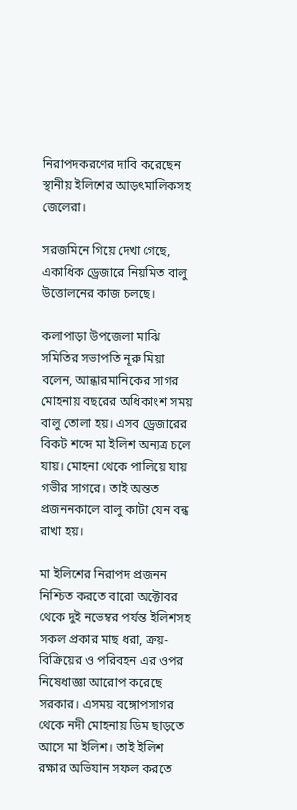নিরাপদকরণের দাবি করেছেন স্থানীয় ইলিশের আড়ৎমালিকসহ জেলেরা।

সরজমিনে গিয়ে দেখা গেছে, একাধিক ড্রেজারে নিয়মিত বালু উত্তোলনের কাজ চলছে।

কলাপাড়া উপজেলা মাঝি সমিতির সভাপতি নূরু মিয়া বলেন, আন্ধারমানিকের সাগর মোহনায় বছরের অধিকাংশ সময় বালু তোলা হয়। এসব ড্রেজারের বিকট শব্দে মা ইলিশ অন্যত্র চলে যায়। মোহনা থেকে পালিয়ে যায় গভীর সাগরে। তাই অন্তত প্রজননকালে বালু কাটা যেন বন্ধ রাখা হয়।

মা ইলিশের নিরাপদ প্রজনন নিশ্চিত করতে বারো অক্টোবর থেকে দুই নভেম্বর পর্যন্ত ইলিশসহ সকল প্রকার মাছ ধরা, ক্রয়- বিক্রিয়ের ও পরিবহন এর ওপর নিষেধাজ্ঞা আরোপ করেছে সরকার। এসময় বঙ্গোপসাগর থেকে নদী মোহনায় ডিম ছাড়তে আসে মা ইলিশ। তাই ইলিশ রক্ষার অভিযান সফল করতে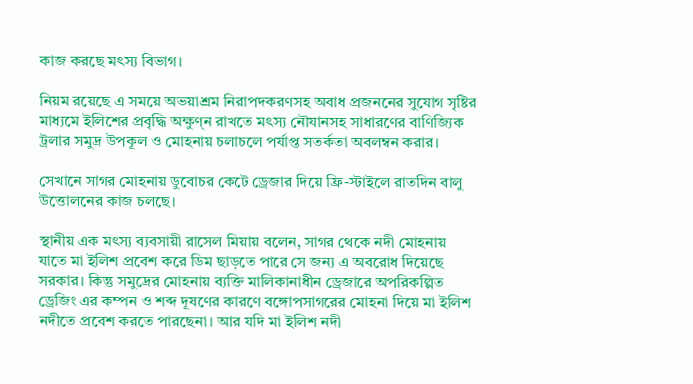কাজ করছে মৎস্য বিভাগ।

নিয়ম রয়েছে এ সময়ে অভয়াশ্রম নিরাপদকরণসহ অবাধ প্রজননের সুযোগ সৃষ্টির মাধ্যমে ইলিশের প্রবৃদ্ধি অক্ষুণ্ন রাখতে মৎস্য নৌযানসহ সাধারণের বাণিজ্যিক ট্রলার সমুদ্র উপকূল ও মোহনায় চলাচলে পর্যাপ্ত সতর্কতা অবলম্বন করার।

সেখানে সাগর মোহনায় ডুবোচর কেটে ড্রেজার দিয়ে ফ্রি-স্টাইলে রাতদিন বালু উত্তোলনের কাজ চলছে।

স্থানীয় এক মৎস্য ব্যবসায়ী রাসেল মিয়ায় বলেন, সাগর থেকে নদী মোহনায় যাতে মা ইলিশ প্রবেশ করে ডিম ছাড়তে পারে সে জন্য এ অবরোধ দিয়েছে সরকার। কিন্তু সমুদ্রের মোহনায় ব্যক্তি মালিকানাধীন ড্রেজারে অপরিকল্পিত ড্রেজিং এর কম্পন ও শব্দ দূষণের কারণে বঙ্গোপসাগরের মোহনা দিয়ে মা ইলিশ নদীতে প্রবেশ করতে পারছেনা। আর যদি মা ইলিশ নদী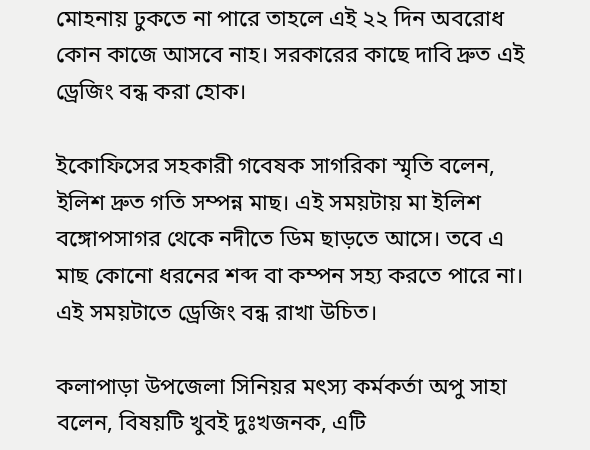মোহনায় ঢুকতে না পারে তাহলে এই ২২ দিন অবরোধ কোন কাজে আসবে নাহ। সরকারের কাছে দাবি দ্রুত এই ড্রেজিং বন্ধ করা হোক।

ইকোফিসের সহকারী গবেষক সাগরিকা স্মৃতি বলেন, ইলিশ দ্রুত গতি সম্পন্ন মাছ। এই সময়টায় মা ইলিশ বঙ্গোপসাগর থেকে নদীতে ডিম ছাড়তে আসে। তবে এ মাছ কোনো ধরনের শব্দ বা কম্পন সহ্য করতে পারে না। এই সময়টাতে ড্রেজিং বন্ধ রাখা উচিত।

কলাপাড়া উপজেলা সিনিয়র মৎস্য কর্মকর্তা অপু সাহা বলেন, বিষয়টি খুবই দুঃখজনক, এটি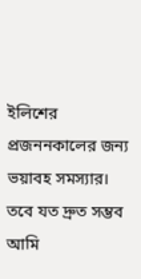ইলিশের প্রজননকালের জন্য ভয়াবহ সমস্যার। তবে যত দ্রুত সম্ভব আমি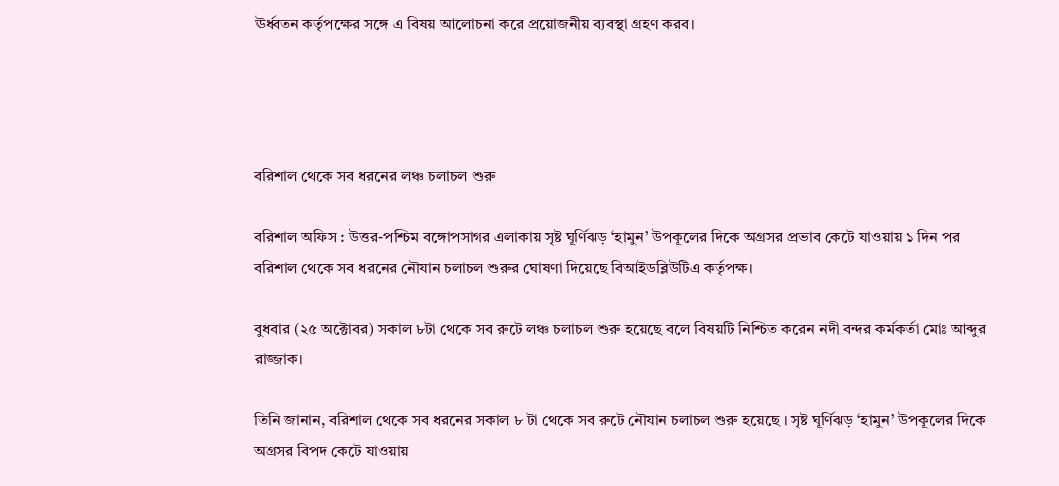ঊর্ধ্বতন কর্তৃপক্ষের সঙ্গে এ বিষয় আলোচনা করে প্রয়োজনীয় ব্যবস্থা গ্রহণ করব।




বরিশাল থেকে সব ধরনের লঞ্চ চলাচল শুরু

বরিশাল অফিস : উত্তর-পশ্চিম বঙ্গোপসাগর এলাকায় সৃষ্ট ঘূর্ণিঝড় ‘হামুন’ উপকূলের দিকে অগ্রসর প্রভাব কেটে যাওয়ায় ১ দিন পর বরিশাল থেকে সব ধরনের নৌযান চলাচল শুরুর ঘোষণা দিয়েছে বিআইডব্লিউটিএ কর্তৃপক্ষ।

বুধবার (২৫ অক্টোবর) সকাল ৮টা থেকে সব রুটে লঞ্চ চলাচল শুরু হয়েছে বলে বিষয়টি নিশ্চিত করেন নদী বন্দর কর্মকর্তা মোঃ আব্দুর রাজ্জাক।

তিনি জানান, বরিশাল থেকে সব ধরনের সকাল ৮ টা থেকে সব রুটে নৌযান চলাচল শুরু হয়েছে । সৃষ্ট ঘূর্ণিঝড় ‘হামুন’ উপকূলের দিকে অগ্রসর বিপদ কেটে যাওয়ায়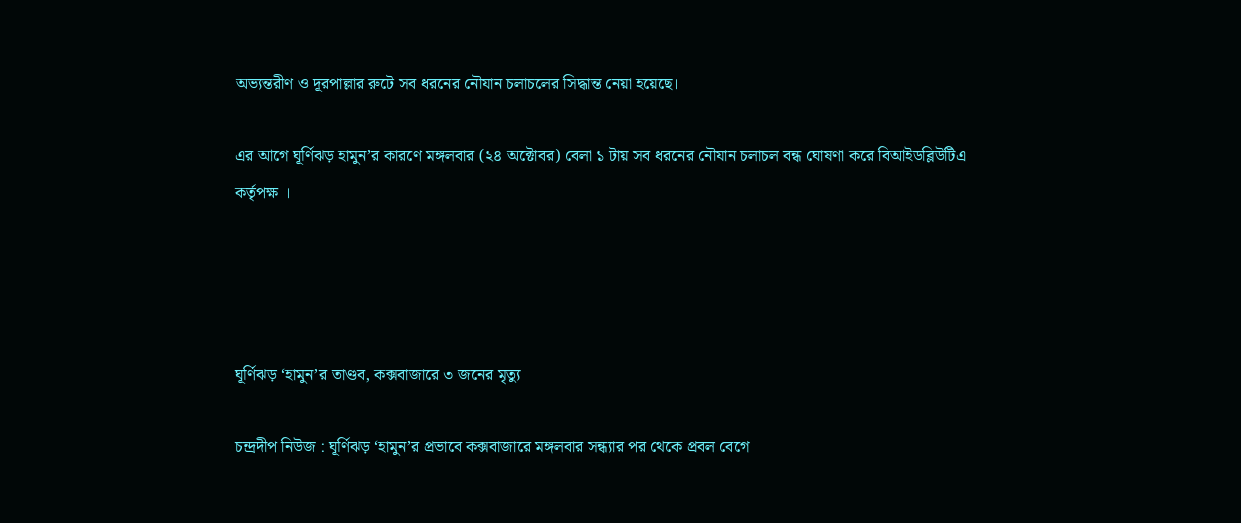অভ্যন্তরীণ ও দূরপাল্লার রুটে সব ধরনের নৌযান চলাচলের সিদ্ধান্ত নেয়া হয়েছে।

এর আগে ঘূর্ণিঝড় হামুন’র কারণে মঙ্গলবার (২৪ অক্টোবর) বেলা ১ টায় সব ধরনের নৌযান চলাচল বন্ধ ঘোষণা করে বিআইডব্লিউটিএ কর্তৃপক্ষ ।




ঘূর্ণিঝড় ‌‘হামুন’র তাণ্ডব, কক্সবাজারে ৩ জনের মৃত্যু

চন্দ্রদীপ নিউজ : ঘূর্ণিঝড় ‌‘হামুন’র প্রভাবে কক্সবাজারে মঙ্গলবার সন্ধ্যার পর থেকে প্রবল বেগে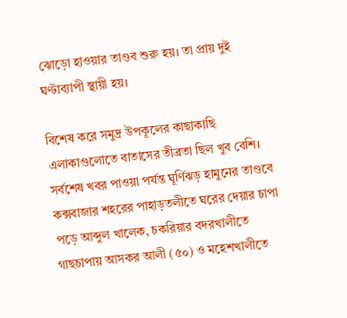ঝোড়ো হাওয়ার তাণ্ডব শুরু হয়। তা প্রায় দুই ঘণ্টাব্যাপী স্থায়ী হয়।

বিশেষ করে সমুদ্র উপকূলের কাছাকাছি এলাকাগুলোতে বাতাসের তীব্রতা ছিল খুব বেশি। সর্বশেষ খবর পাওয়া পর্যন্ত ঘূর্ণিঝড় হামুনের তাণ্ডবে কক্সবাজার শহরের পাহাড়তলীতে ঘরের দেয়ার চাপা পড়ে আব্দুল খালেক, চকরিয়ার বদরখালীতে গাছচাপায় আসকর আলী (৫০) ও মহেশখালীতে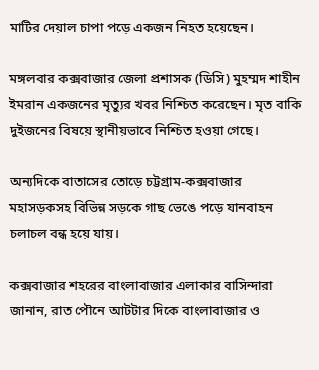মাটির দেয়াল চাপা পড়ে একজন নিহত হয়েছেন।

মঙ্গলবার কক্সবাজার জেলা প্রশাসক (ডিসি) মুহম্মদ শাহীন ইমরান একজনের মৃত্যুর খবর নিশ্চিত করেছেন। মৃত বাকি দুইজনের বিষয়ে স্থানীয়ভাবে নিশ্চিত হওয়া গেছে।

অন্যদিকে বাতাসের তোড়ে চট্টগ্রাম-কক্সবাজার মহাসড়কসহ বিভিন্ন সড়কে গাছ ভেঙে পড়ে যানবাহন চলাচল বন্ধ হয়ে যায়।

কক্সবাজার শহরের বাংলাবাজার এলাকার বাসিন্দারা জানান, রাত পৌনে আটটার দিকে বাংলাবাজার ও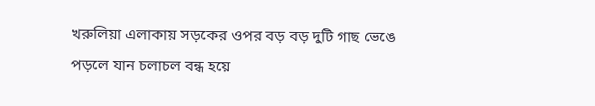খরুলিয়া এলাকায় সড়কের ওপর বড় বড় দুটি গাছ ভেঙে পড়লে যান চলাচল বন্ধ হয়ে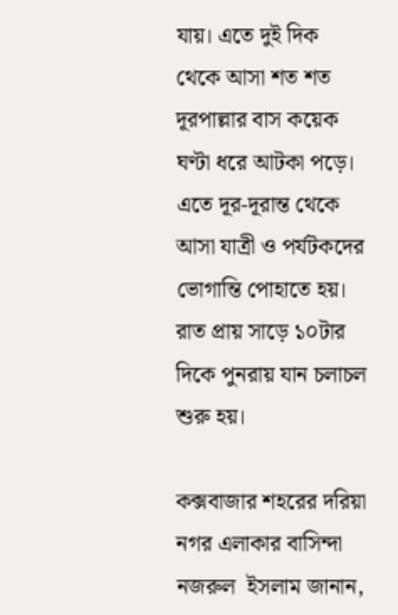যায়। এতে দুই দিক থেকে আসা শত শত দূরপাল্লার বাস কয়েক ঘণ্টা ধরে আটকা পড়ে। এতে দূর-দূরান্ত থেকে আসা যাত্রী ও পর্যটকদের ভোগান্তি পোহাতে হয়। রাত প্রায় সাড়ে ১০টার দিকে পুনরায় যান চলাচল শুরু হয়।

কক্সবাজার শহরের দরিয়া নগর এলাকার বাসিন্দা নজরুল  ইসলাম জানান,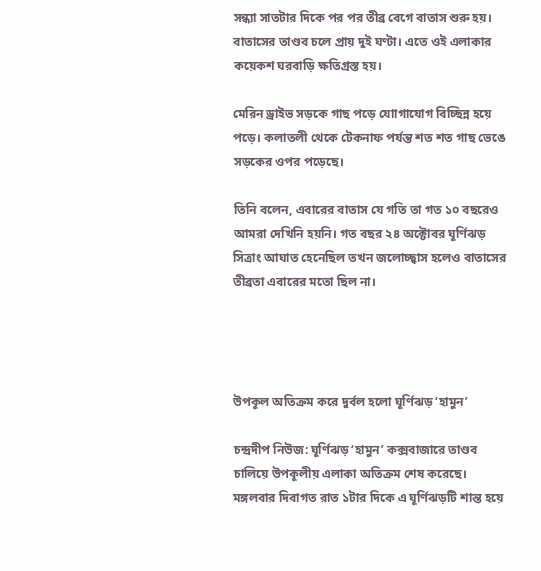সন্ধ্যা সাতটার দিকে পর পর তীব্র বেগে বাতাস শুরু হয়। বাতাসের তাণ্ডব চলে প্রায় দুই ঘণ্টা। এতে ওই এলাকার কয়েকশ ঘরবাড়ি ক্ষতিগ্রস্ত হয়।

মেরিন ড্রাইভ সড়কে গাছ পড়ে যোাগাযোগ বিচ্ছিন্ন হয়ে পড়ে। কলাতলী থেকে টেকনাফ পর্যন্ত শত শত গাছ ভেঙে সড়কের ওপর পড়েছে।

তিনি বলেন, এবারের বাতাস যে গতি তা গত ১০ বছরেও আমরা দেখিনি হয়নি। গত বছর ২৪ অক্টোবর ঘূর্ণিঝড় সিত্রাং আঘাত হেনেছিল তখন জলোচ্ছ্বাস হলেও বাতাসের তীব্রতা এবারের মতো ছিল না।




উপকূল অতিক্রম করে দুর্বল হলো ঘূর্ণিঝড় ‘হামুন’

চন্দ্রদীপ নিউজ: ঘূর্ণিঝড় ‘হামুন’ কক্সবাজারে তাণ্ডব চালিয়ে উপকূলীয় এলাকা অতিক্রম শেষ করেছে। মঙ্গলবার দিবাগত রাত ১টার দিকে এ ঘূর্ণিঝড়টি শান্ত হয়ে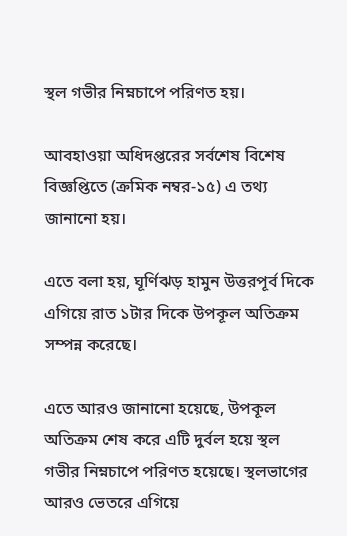স্থল গভীর নিম্নচাপে পরিণত হয়।

আবহাওয়া অধিদপ্তরের সর্বশেষ বিশেষ বিজ্ঞপ্তিতে (ক্রমিক নম্বর-১৫) এ তথ্য জানানো হয়।

এতে বলা হয়, ঘূর্ণিঝড় হামুন উত্তরপূর্ব দিকে এগিয়ে রাত ১টার দিকে উপকূল অতিক্রম সম্পন্ন করেছে।

এতে আরও জানানো হয়েছে, উপকূল অতিক্রম শেষ করে এটি দুর্বল হয়ে স্থল গভীর নিম্নচাপে পরিণত হয়েছে। স্থলভাগের আরও ভেতরে এগিয়ে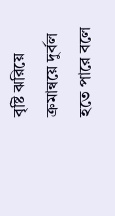বৃষ্টি ঝরিয়ে ক্রমান্বয়ে দুর্বল হতে পারে বলে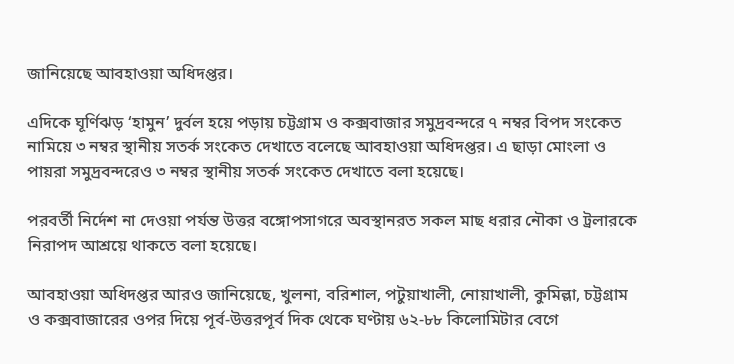জানিয়েছে আবহাওয়া অধিদপ্তর।

এদিকে ঘূর্ণিঝড় ‘হামুন’ দুর্বল হয়ে পড়ায় চট্টগ্রাম ও কক্সবাজার সমুদ্রবন্দরে ৭ নম্বর বিপদ সংকেত নামিয়ে ৩ নম্বর স্থানীয় সতর্ক সংকেত দেখাতে বলেছে আবহাওয়া অধিদপ্তর। এ ছাড়া মোংলা ও পায়রা সমুদ্রবন্দরেও ৩ নম্বর স্থানীয় সতর্ক সংকেত দেখাতে বলা হয়েছে।

পরবর্তী নির্দেশ না দেওয়া পর্যন্ত উত্তর বঙ্গোপসাগরে অবস্থানরত সকল মাছ ধরার নৌকা ও ট্রলারকে নিরাপদ আশ্রয়ে থাকতে বলা হয়েছে।

আবহাওয়া অধিদপ্তর আরও জানিয়েছে, খুলনা, বরিশাল, পটুয়াখালী, নোয়াখালী, কুমিল্লা, চট্টগ্রাম ও কক্সবাজারের ওপর দিয়ে পূর্ব-উত্তরপূর্ব দিক থেকে ঘণ্টায় ৬২-৮৮ কিলোমিটার বেগে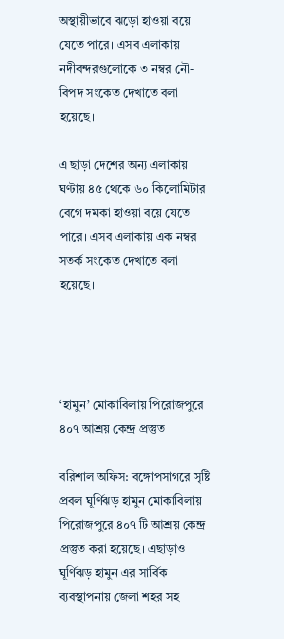অস্থায়ীভাবে ঝড়ো হাওয়া বয়ে যেতে পারে। এসব এলাকায় নদীবন্দরগুলোকে ৩ নম্বর নৌ-বিপদ সংকেত দেখাতে বলা হয়েছে।

এ ছাড়া দেশের অন্য এলাকায় ঘণ্টায় ৪৫ থেকে ৬০ কিলোমিটার বেগে দমকা হাওয়া বয়ে যেতে পারে। এসব এলাকায় এক নম্বর সতর্ক সংকেত দেখাতে বলা হয়েছে।




‘হামুন’ মোকাবিলায় পিরোজপুরে ৪০৭ আশ্রয় কেন্দ্র প্রস্তুত

বরিশাল অফিস: বঙ্গোপসাগরে সৃষ্টি প্রবল ঘূর্ণিঝড় হামুন মোকাবিলায় পিরোজপুরে ৪০৭ টি আশ্রয় কেন্দ্র প্রস্তুত করা হয়েছে। এছাড়াও ঘূর্ণিঝড় হামুন এর সার্বিক ব্যবস্থাপনায় জেলা শহর সহ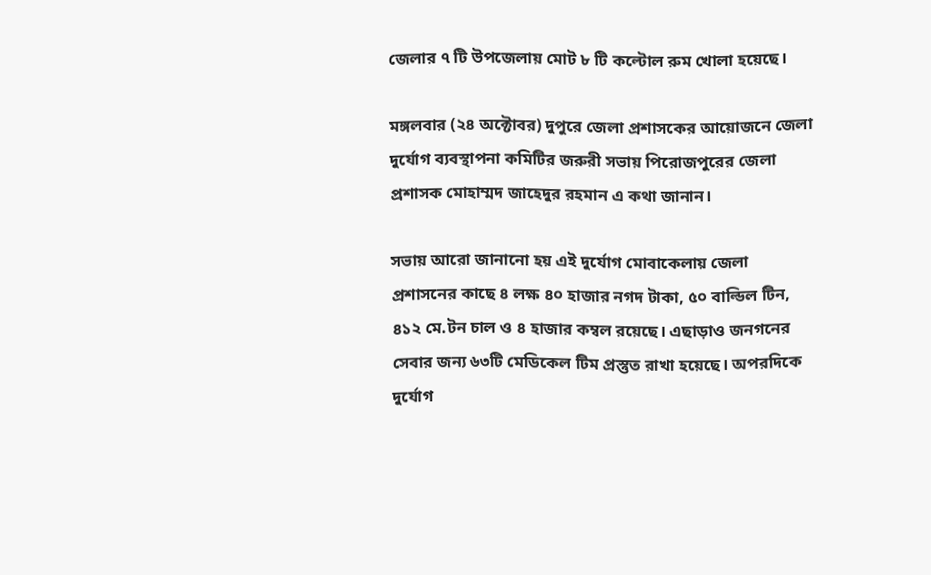জেলার ৭ টি উপজেলায় মোট ৮ টি কল্টোল রুম খোলা হয়েছে।

মঙ্গলবার (২৪ অক্টোবর) দুপুরে জেলা প্রশাসকের আয়োজনে জেলা দুর্যোগ ব্যবস্থাপনা কমিটির জরুরী সভায় পিরোজপুরের জেলা প্রশাসক মোহাম্মদ জাহেদুর রহমান এ কথা জানান।

সভায় আরো জানানো হয় এই দুর্যোগ মোবাকেলায় জেলা প্রশাসনের কাছে ৪ লক্ষ ৪০ হাজার নগদ টাকা, ৫০ বাল্ডিল টিন, ৪১২ মে.টন চাল ও ৪ হাজার কম্বল রয়েছে। এছাড়াও জনগনের সেবার জন্য ৬৩টি মেডিকেল টিম প্রস্তুত রাখা হয়েছে। অপরদিকে দুর্যোগ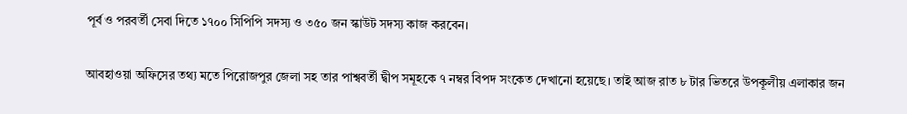পূর্ব ও পরবর্তী সেবা দিতে ১৭০০ সিপিপি সদস্য ও ৩৫০ জন স্কাউট সদস্য কাজ করবেন।

আবহাওয়া অফিসের তথ্য মতে পিরোজপুর জেলা সহ তার পাশ্ববর্তী দ্বীপ সমূহকে ৭ নম্বর বিপদ সংকেত দেখানো হয়েছে। তাই আজ রাত ৮ টার ভিতরে উপকূলীয় এলাকার জন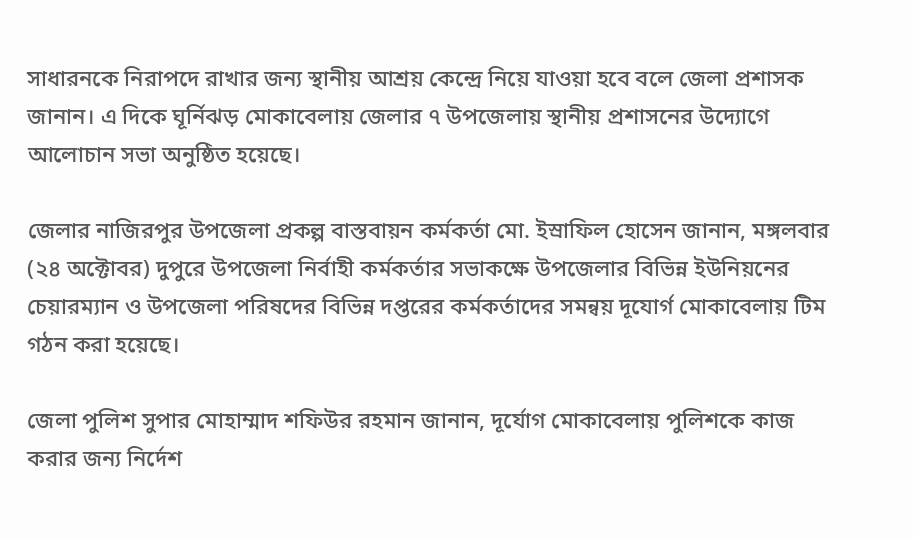সাধারনকে নিরাপদে রাখার জন্য স্থানীয় আশ্রয় কেন্দ্রে নিয়ে যাওয়া হবে বলে জেলা প্রশাসক জানান। এ দিকে ঘূর্নিঝড় মোকাবেলায় জেলার ৭ উপজেলায় স্থানীয় প্রশাসনের উদ্যোগে আলোচান সভা অনুষ্ঠিত হয়েছে।

জেলার নাজিরপুর উপজেলা প্রকল্প বাস্তবায়ন কর্মকর্তা মো. ইস্রাফিল হোসেন জানান, মঙ্গলবার (২৪ অক্টোবর) দুপুরে উপজেলা নির্বাহী কর্মকর্তার সভাকক্ষে উপজেলার বিভিন্ন ইউনিয়নের চেয়ারম্যান ও উপজেলা পরিষদের বিভিন্ন দপ্তরের কর্মকর্তাদের সমন্বয় দূযোর্গ মোকাবেলায় টিম গঠন করা হয়েছে।

জেলা পুলিশ সুপার মোহাম্মাদ শফিউর রহমান জানান, দূর্যোগ মোকাবেলায় পুলিশকে কাজ করার জন্য নির্দেশ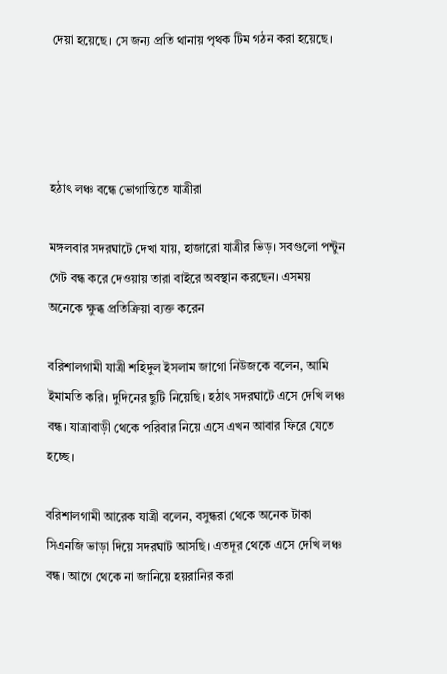দেয়া হয়েছে। সে জন্য প্রতি থানায় পৃথক টিম গঠন করা হয়েছে।




হঠাৎ লঞ্চ বন্ধে ভোগান্তিতে যাত্রীরা

মঙ্গলবার সদরঘাটে দেখা যায়, হাজারো যাত্রীর ভিড়। সবগুলো পন্টুন গেট বন্ধ করে দেওয়ায় তারা বাইরে অবস্থান করছেন। এসময় অনেকে ক্ষুব্ধ প্রতিক্রিয়া ব্যক্ত করেন

বরিশালগামী যাত্রী শহিদুল ইসলাম জাগো নিউজকে বলেন, আমি ইমামতি করি। দুদিনের ছুটি নিয়েছি। হঠাৎ সদরঘাটে এসে দেখি লঞ্চ বন্ধ। যাত্রাবাড়ী থেকে পরিবার নিয়ে এসে এখন আবার ফিরে যেতে হচ্ছে।

বরিশালগামী আরেক যাত্রী বলেন, বসুন্ধরা থেকে অনেক টাকা সিএনজি ভাড়া দিয়ে সদরঘাট আসছি। এতদূর থেকে এসে দেখি লঞ্চ বন্ধ। আগে থেকে না জানিয়ে হয়রানির করা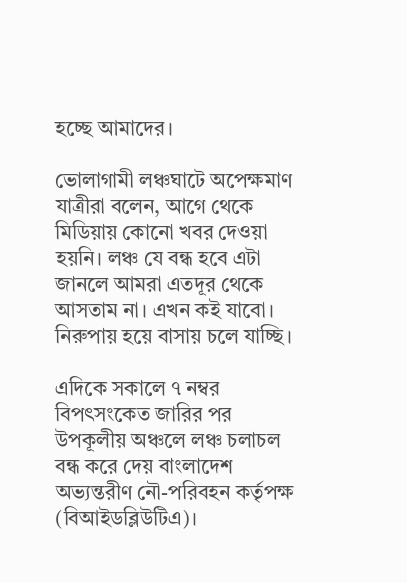হচ্ছে আমাদের।

ভোলাগামী লঞ্চঘাটে অপেক্ষমাণ যাত্রীরা বলেন, আগে থেকে মিডিয়ায় কোনো খবর দেওয়া হয়নি। লঞ্চ যে বন্ধ হবে এটা জানলে আমরা এতদূর থেকে আসতাম না। এখন কই যাবো। নিরুপায় হয়ে বাসায় চলে যাচ্ছি।

এদিকে সকালে ৭ নম্বর বিপৎসংকেত জারির পর উপকূলীয় অঞ্চলে লঞ্চ চলাচল বন্ধ করে দেয় বাংলাদেশ অভ্যন্তরীণ নৌ-পরিবহন কর্তৃপক্ষ (বিআইডব্লিউটিএ)।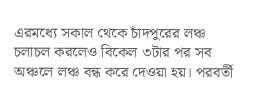এরমধ্যে সকাল থেকে চাঁদপুরের লঞ্চ চলাচল করলেও বিকেল ৩টার পর সব অঞ্চলে লঞ্চ বন্ধ করে দেওয়া হয়। পরবর্তী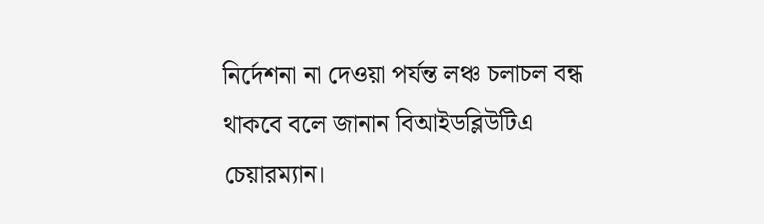নির্দেশনা না দেওয়া পর্যন্ত লঞ্চ চলাচল বন্ধ থাকবে বলে জানান বিআইডব্লিউটিএ চেয়ারম্যান।